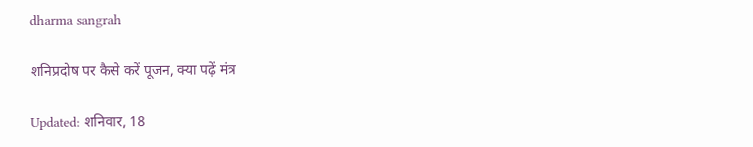dharma sangrah

शनिप्रदोष पर कैसे करें पूजन, क्या पढ़ें मंत्र

Updated: शनिवार, 18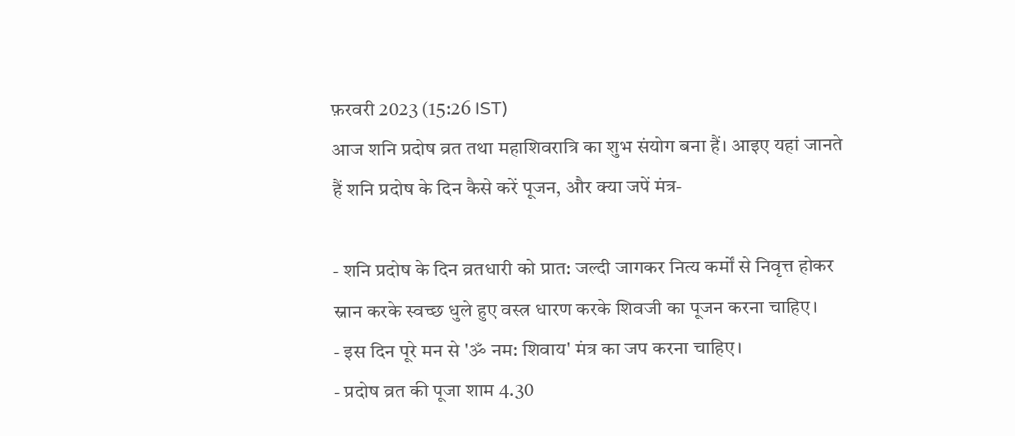फ़रवरी 2023 (15:26 IST)
आज शनि प्रदोष व्रत तथा महाशिवरात्रि का शुभ संयोग बना हैं। आइए यहां जानते हैं शनि प्रदोष के दिन कैसे करें पूजन, और क्या जपें मंत्र-

- शनि प्रदोष के दिन व्रतधारी को प्रात: जल्दी जागकर नित्य कर्मों से निवृत्त होकर स्नान करके स्वच्छ धुले हुए वस्त्र धारण करके शिवजी का पूजन करना चाहिए।
- इस दिन पूरे मन से 'ॐ नम: शिवाय' मंत्र का जप करना चाहिए।
- प्रदोष व्रत की पूजा शाम 4.30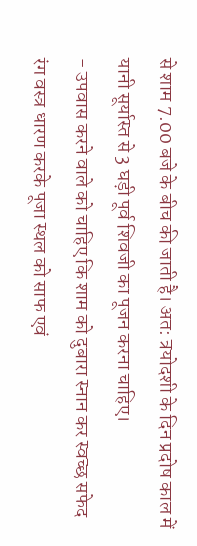से शाम 7.00 बजे के बीच की जाती है। अत: त्रयोदशी के दिन प्रदोष काल में यानी सूर्यास्त से 3 घड़ी पूर्व शिवजी का पूजन करना चाहिए।
- उपवास करने वाले को चाहिए कि शाम को दुबारा स्नान कर स्वच्छ सफेद रंग वस्त्र धारण करके पूजा स्थल को साफ एवं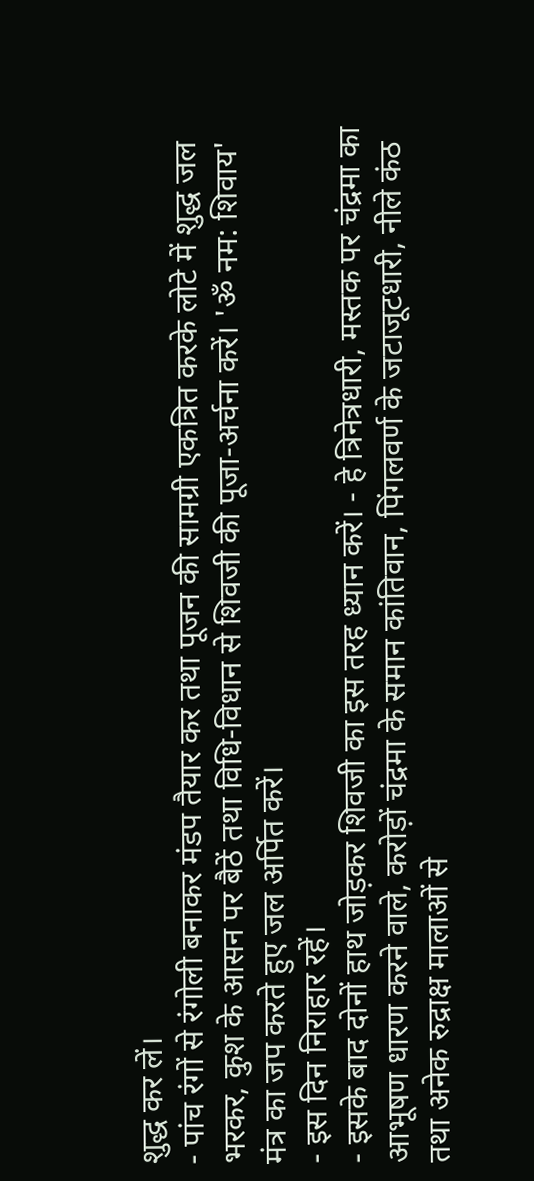शुद्ध कर लें।
- पांच रंगों से रंगोली बनाकर मंडप तैयार कर तथा पूजन की सामग्री एकत्रित करके लोटे में शुद्ध जल भरकर, कुश के आसन पर बैठें तथा विधि-विधान से शिवजी की पूजा-अर्चना करें। 'ॐ नम: शिवाय' मंत्र का जप करते हुए जल अर्पित करें।
- इस दिन निराहार रहें।
- इसके बाद दोनों हाथ जो‌ड़कर शिवजी का इस तरह ध्यान करें। - हे त्रिनेत्रधारी, मस्तक पर चंद्रमा का आभूषण धारण करने वाले, करोड़ों चंद्रमा के समान कांतिवान, पिंगलवर्ण के जटाजूटधारी, नीले कंठ तथा अनेक रुद्राक्ष मालाओं से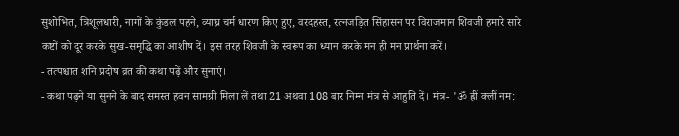सुशोभित, त्रिशूलधारी, नागों के कुंडल पहने, व्याघ्र चर्म धारण किए हुए, वरदहस्त, रत्नजड़ित सिंहासन पर विराजमान शिवजी हमारे सारे कष्टों को दूर करके सुख-समृद्धि का आशीष दें। इस तरह शिवजी के स्वरूप का ध्यान करके मन ही मन प्रार्थना करें।
- तत्पश्चात शनि प्रदोष व्रत की कथा पढ़ें और सुनाएं।
- कथा पढ़ने या सुनने के बाद समस्त हवन सामग्री मिला लें तथा 21 अथवा 108 बार निम्न मंत्र से आहुति दें। मंत्र- 'ॐ ह्रीं क्लीं नम: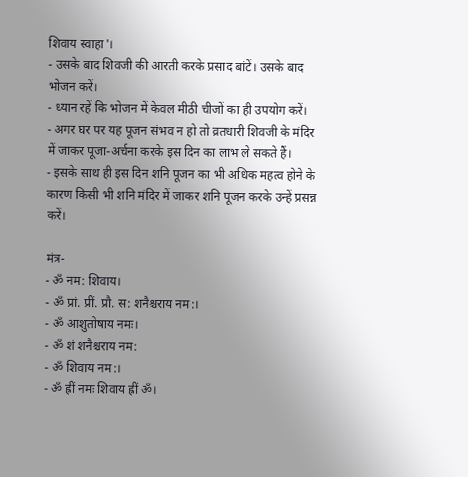शिवाय स्वाहा'।
- उसके बाद शिवजी की आरती करके प्रसाद बांटें। उसके बाद भोजन करें।
- ध्यान रहें कि भोजन में केवल मीठी चीजों का ही उपयोग करें।
- अगर घर पर यह पूजन संभव न हो तो व्रतधारी शिवजी के मंदिर में जाकर पूजा-अर्चना करके इस दिन का लाभ ले सकते हैं।
- इसके साथ ही इस दिन शनि पूजन का भी अधिक महत्व होने के कारण किसी भी शनि मंदिर में जाकर शनि पूजन करके उन्हें प्रसन्न करें।

मंत्र-
- ॐ नम: शिवाय।
- ॐ प्रां. प्रीं. प्रौ. स: शनैश्चराय नम:।
- ॐ आशुतोषाय नमः।
- ॐ शं शनैश्चराय नम:
- ॐ शिवाय नम:।
- ॐ ह्रीं नमः शिवाय ह्रीं ॐ।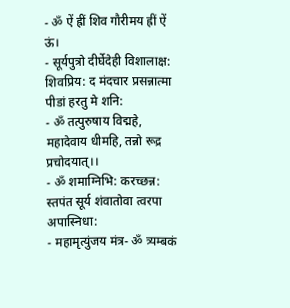- ॐ ऐं ह्रीं शिव गौरीमय ह्रीं ऐं ऊं।
- सूर्यपुत्रो दीर्घेदेही विशालाक्ष: शिवप्रिय: द मंदचार प्रसन्नात्मा पीडां हरतु मे शनि:
- ॐ तत्पुरुषाय विद्महे, महादेवाय धीमहि, तन्नो रूद्र प्रचोदयात्।।
- ॐ शमाग्निभि: करच्छन्न: स्तपंत सूर्य शंवातोवा त्वरपा अपास्निधा:
- महामृत्युंजय मंत्र- ॐ त्र्यम्‍बकं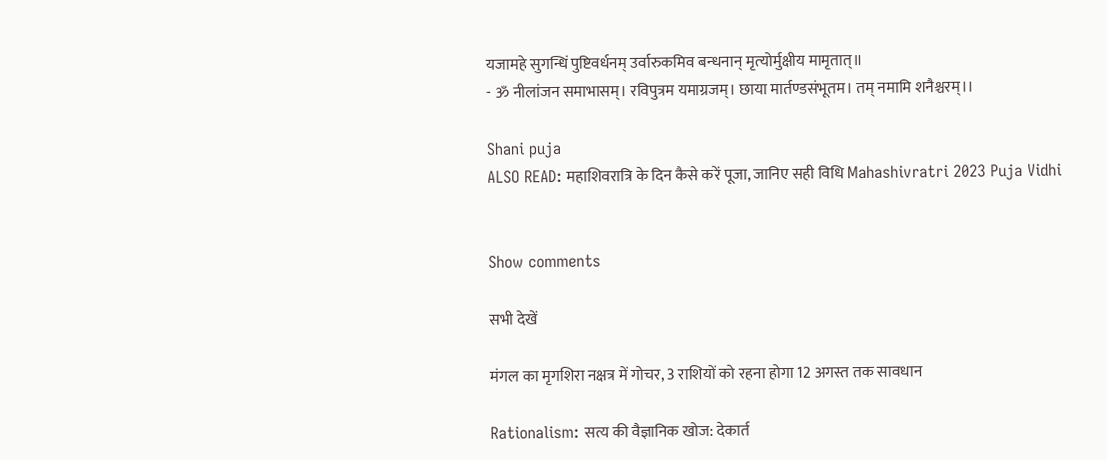यजामहे सुगन्धिं पुष्टिवर्धनम् उर्वारुकमिव बन्‍धनान् मृत्‍योर्मुक्षीय मामृतात्॥
- ॐ नीलांजन समाभासम्। रविपुत्रम यमाग्रजम्। छाया मार्तण्डसंभूतम। तम् नमामि शनैश्चरम्।।

Shani puja
ALSO READ: महाशिवरात्रि के दिन कैसे करें पूजा, जानिए सही विधि Mahashivratri 2023 Puja Vidhi


Show comments

सभी देखें

मंगल का मृगशिरा नक्षत्र में गोचर, 3 राशियों को रहना होगा 12 अगस्त तक सावधान

Rationalism: सत्य की वैज्ञानिक खोज: देकार्त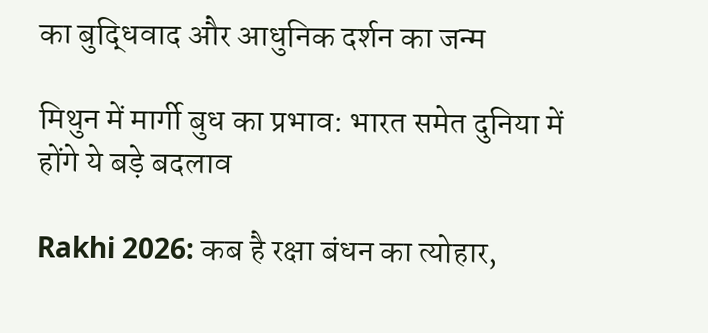का बुद्धिवाद और आधुनिक दर्शन का जन्म

मिथुन में मार्गी बुध का प्रभाव: भारत समेत दुनिया में होंगे ये बड़े बदलाव

Rakhi 2026: कब है रक्षा बंधन का त्योहार,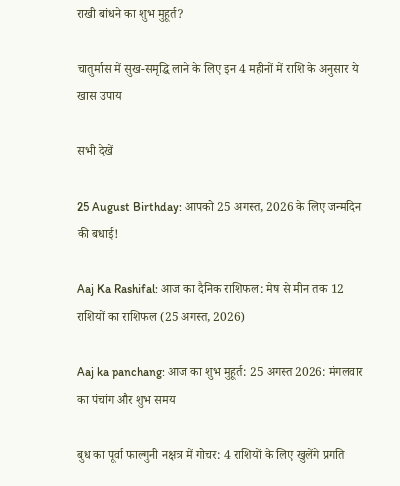राखी बांधने का शुभ मुहूर्त?

चातुर्मास में सुख-समृद्धि लाने के लिए इन 4 महीनों में राशि के अनुसार ये खास उपाय

सभी देखें

25 August Birthday: आपको 25 अगस्त, 2026 के लिए जन्मदिन की बधाई!

Aaj Ka Rashifal: आज का दैनिक राशिफल: मेष से मीन तक 12 राशियों का राशिफल (25 अगस्‍त, 2026)

Aaj ka panchang: आज का शुभ मुहूर्त: 25 अगस्‍त 2026: मंगलवार का पंचांग और शुभ समय

बुध का पूर्वा फाल्गुनी नक्षत्र में गोचर: 4 राशियों के लिए खुलेंगे प्रगति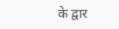के द्वार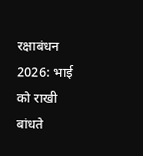रक्षाबंधन 2026: भाई को राखी बांधते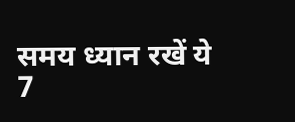समय ध्यान रखें ये 7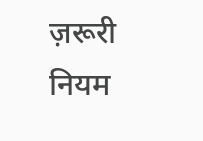ज़रूरी नियम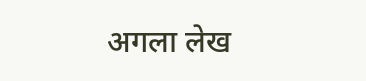अगला लेख